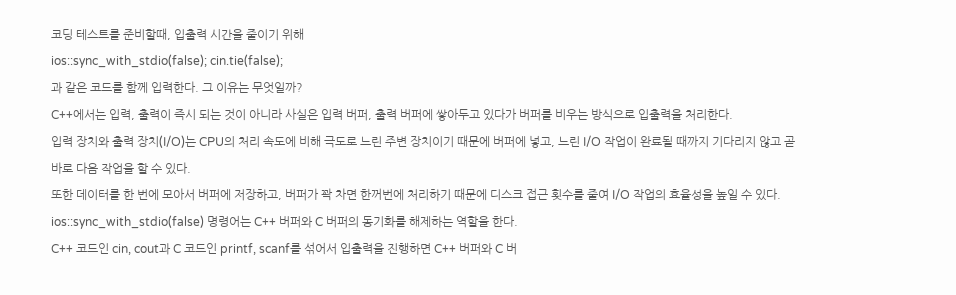코딩 테스트를 준비할때, 입출력 시간을 줄이기 위해
ios::sync_with_stdio(false); cin.tie(false);
과 같은 코드를 함께 입력한다. 그 이유는 무엇일까?
C++에서는 입력, 출력이 즉시 되는 것이 아니라 사실은 입력 버퍼, 출력 버퍼에 쌓아두고 있다가 버퍼를 비우는 방식으로 입출력을 처리한다.
입력 장치와 출력 장치(I/O)는 CPU의 처리 속도에 비해 극도로 느린 주변 장치이기 때문에 버퍼에 넣고, 느린 I/O 작업이 완료될 때까지 기다리지 않고 곧바로 다음 작업을 할 수 있다.
또한 데이터를 한 번에 모아서 버퍼에 저장하고, 버퍼가 꽉 차면 한꺼번에 처리하기 때문에 디스크 접근 횟수를 줄여 I/O 작업의 효율성을 높일 수 있다.
ios::sync_with_stdio(false) 명령어는 C++ 버퍼와 C 버퍼의 동기화를 해제하는 역할을 한다.
C++ 코드인 cin, cout과 C 코드인 printf, scanf를 섞어서 입출력을 진행하면 C++ 버퍼와 C 버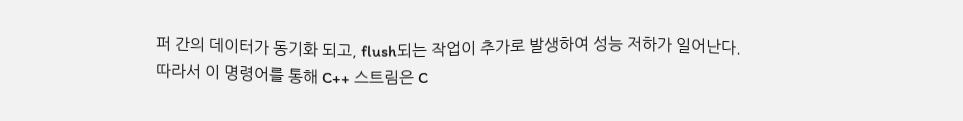퍼 간의 데이터가 동기화 되고, flush되는 작업이 추가로 발생하여 성능 저하가 일어난다.
따라서 이 명령어를 통해 C++ 스트림은 C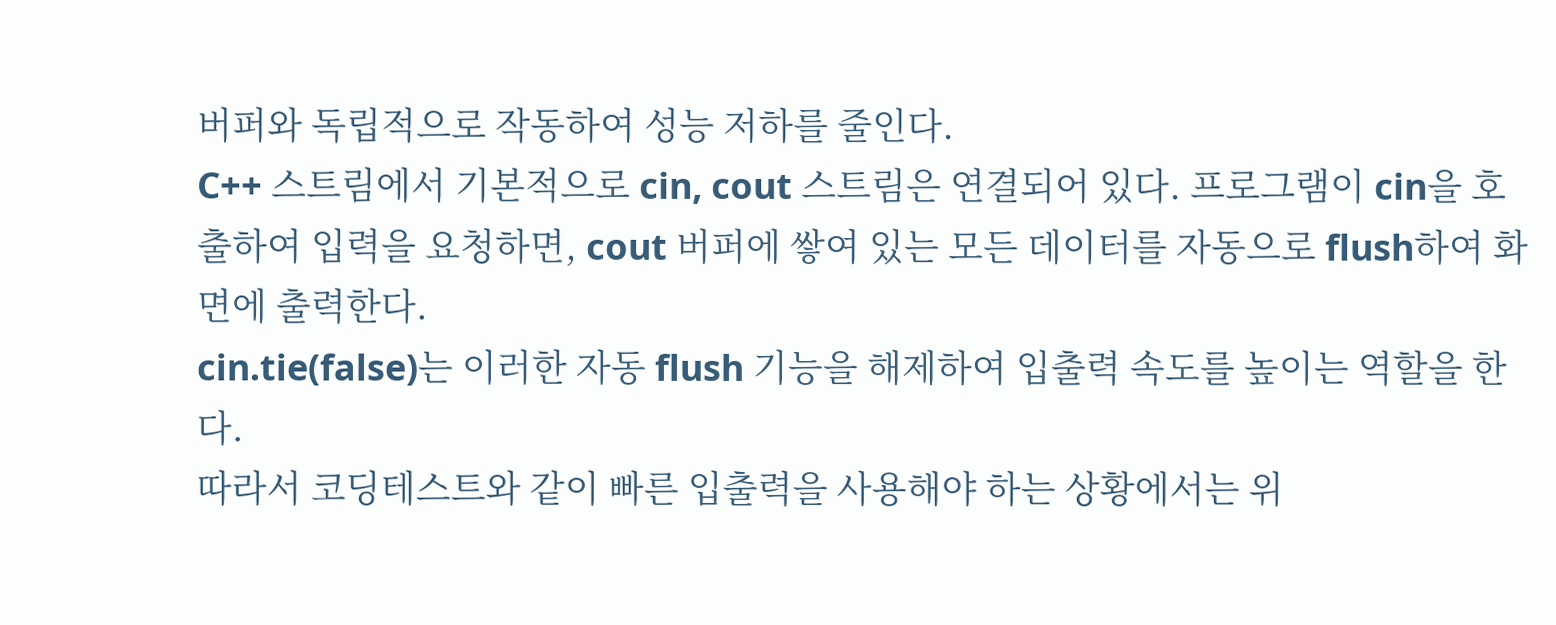버퍼와 독립적으로 작동하여 성능 저하를 줄인다.
C++ 스트림에서 기본적으로 cin, cout 스트림은 연결되어 있다. 프로그램이 cin을 호출하여 입력을 요청하면, cout 버퍼에 쌓여 있는 모든 데이터를 자동으로 flush하여 화면에 출력한다.
cin.tie(false)는 이러한 자동 flush 기능을 해제하여 입출력 속도를 높이는 역할을 한다.
따라서 코딩테스트와 같이 빠른 입출력을 사용해야 하는 상황에서는 위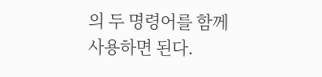의 두 명령어를 함께 사용하면 된다.